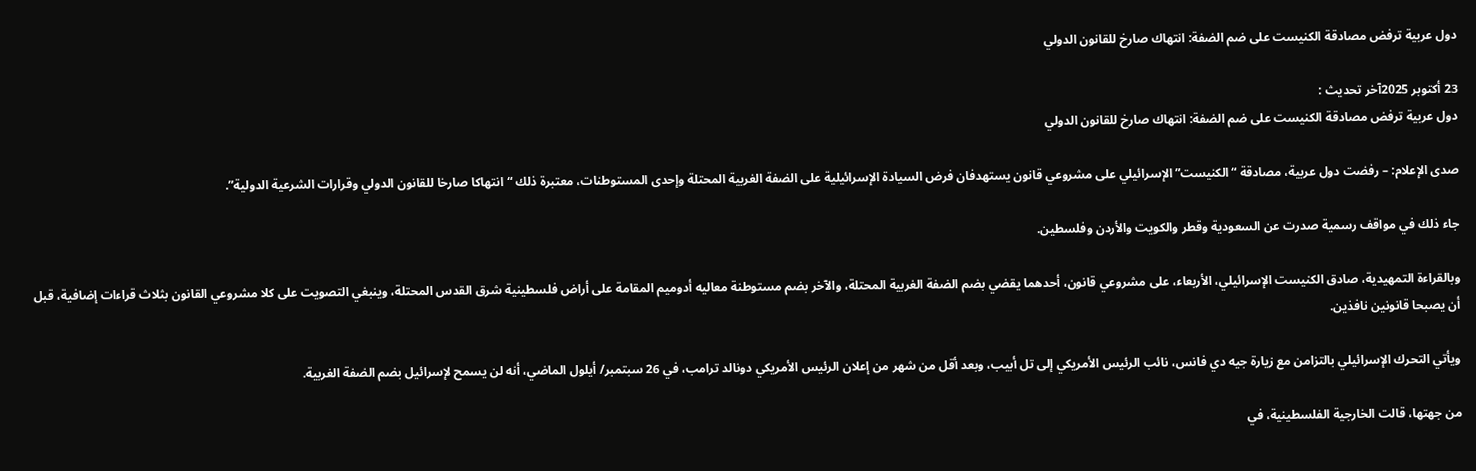دول عربية ترفض مصادقة الكنيست على ضم الضفة: انتهاك صارخ للقانون الدولي

23 أكتوبر 2025آخر تحديث :
دول عربية ترفض مصادقة الكنيست على ضم الضفة: انتهاك صارخ للقانون الدولي

صدى الإعلام: – رفضت دول عربية، مصادقة “الكنيست” الإسرائيلي على مشروعي قانون يستهدفان فرض السيادة الإسرائيلية على الضفة الغربية المحتلة وإحدى المستوطنات، معتبرة ذلك “انتهاكا صارخا للقانون الدولي وقرارات الشرعية الدولية”.

جاء ذلك في مواقف رسمية صدرت عن السعودية وقطر والكويت والأردن وفلسطين.

وبالقراءة التمهيدية، صادق الكنيست الإسرائيلي، الأربعاء، على مشروعي قانون، أحدهما يقضي بضم الضفة الغربية المحتلة، والآخر بضم مستوطنة معاليه أدوميم المقامة على أراض فلسطينية شرق القدس المحتلة، وينبغي التصويت على كلا مشروعي القانون بثلاث قراءات إضافية، قبل أن يصبحا قانونين نافذين.

ويأتي التحرك الإسرائيلي بالتزامن مع زيارة جيه دي فانس، نائب الرئيس الأمريكي إلى تل أبيب، وبعد أقل من شهر من إعلان الرئيس الأمريكي دونالد ترامب، في 26 سبتمبر/ أيلول الماضي، أنه لن يسمح لإسرائيل بضم الضفة الغربية.

من جهتها، قالت الخارجية الفلسطينية، في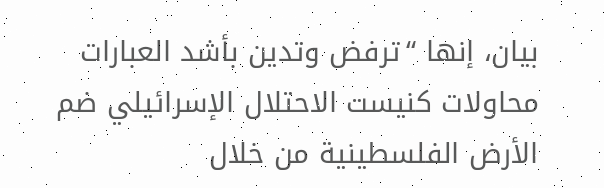بيان، إنها “ترفض وتدين بأشد العبارات محاولات كنيست الاحتلال الإسرائيلي ضم الأرض الفلسطينية من خلال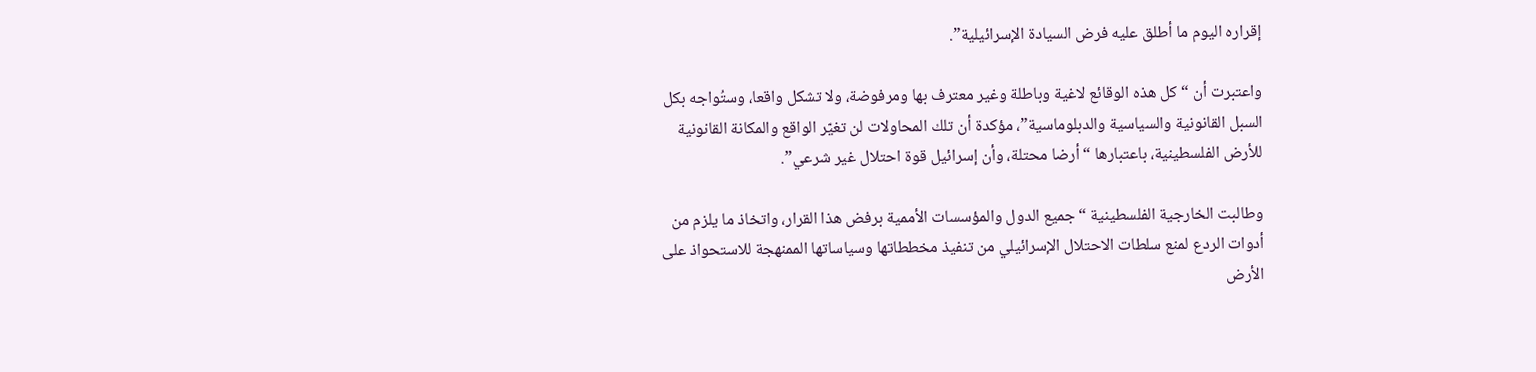إقراره اليوم ما أطلق عليه فرض السيادة الإسرائيلية”.

واعتبرت أن “كل هذه الوقائع لاغية وباطلة وغير معترف بها ومرفوضة، ولا تشكل واقعا، وستُواجه بكل السبل القانونية والسياسية والدبلوماسية”، مؤكدة أن تلك المحاولات لن تغيّر الواقع والمكانة القانونية للأرض الفلسطينية، باعتبارها “أرضا محتلة، وأن إسرائيل قوة احتلال غير شرعي”.

وطالبت الخارجية الفلسطينية “جميع الدول والمؤسسات الأممية برفض هذا القرار، واتخاذ ما يلزم من أدوات الردع لمنع سلطات الاحتلال الإسرائيلي من تنفيذ مخططاتها وسياساتها الممنهجة للاستحواذ على الأرض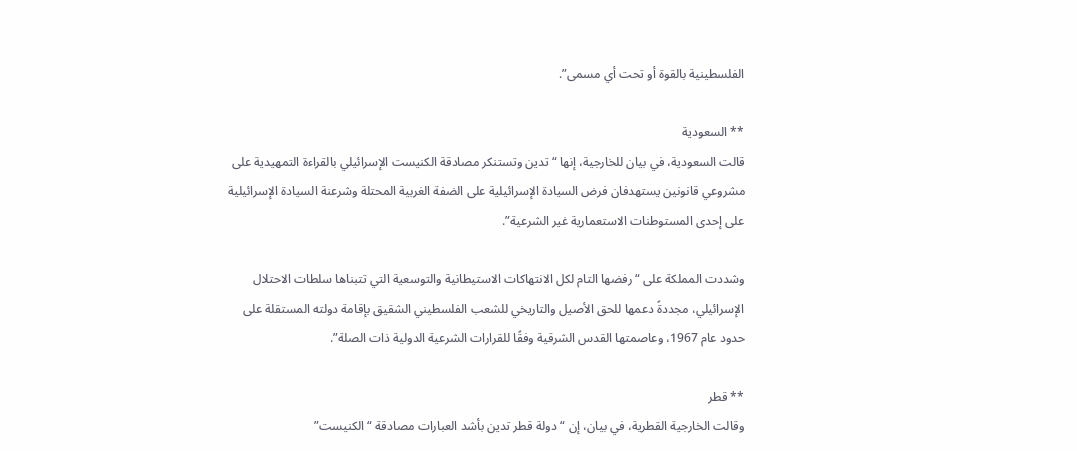الفلسطينية بالقوة أو تحت أي مسمى”.

** السعودية
قالت السعودية، في بيان للخارجية، إنها “تدين وتستنكر مصادقة الكنيست الإسرائيلي بالقراءة التمهيدية على مشروعي قانونين يستهدفان فرض السيادة الإسرائيلية على الضفة الغربية المحتلة وشرعنة السيادة الإسرائيلية على إحدى المستوطنات الاستعمارية غير الشرعية”.

وشددت المملكة على “رفضها التام لكل الانتهاكات الاستيطانية والتوسعية التي تتبناها سلطات الاحتلال الإسرائيلي، مجددةً دعمها للحق الأصيل والتاريخي للشعب الفلسطيني الشقيق بإقامة دولته المستقلة على حدود عام 1967، وعاصمتها القدس الشرقية وفقًا للقرارات الشرعية الدولية ذات الصلة”.

** قطر
وقالت الخارجية القطرية، في بيان، إن “دولة قطر تدين بأشد العبارات مصادقة “الكنيست”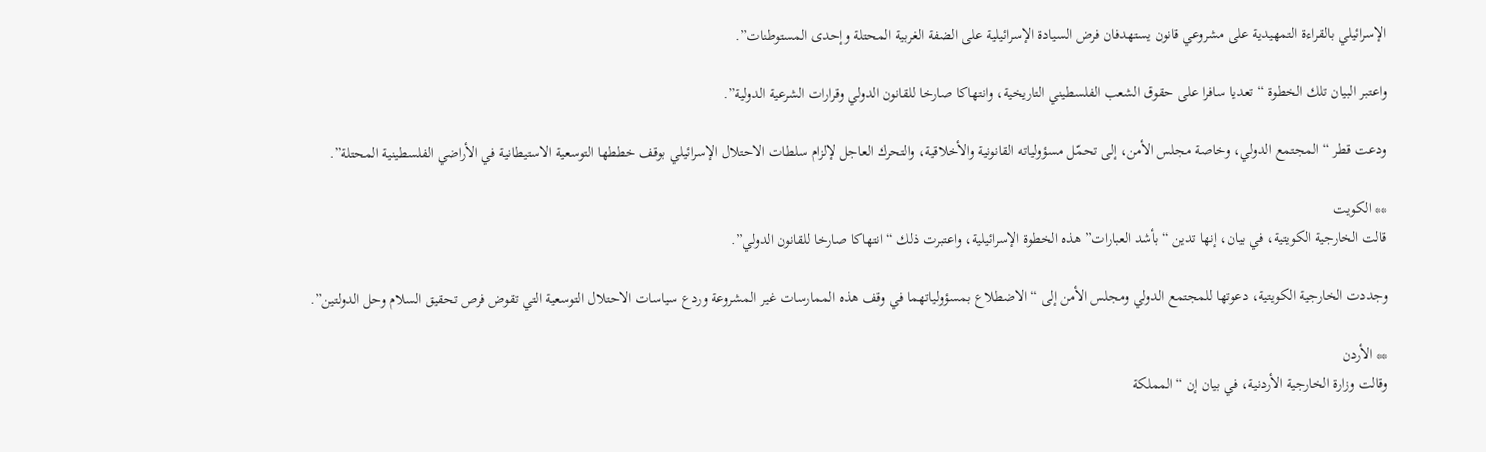الإسرائيلي بالقراءة التمهيدية على مشروعي قانون يستهدفان فرض السيادة الإسرائيلية على الضفة الغربية المحتلة وإحدى المستوطنات”.

واعتبر البيان تلك الخطوة “تعديا سافرا على حقوق الشعب الفلسطيني التاريخية، وانتهاكا صارخا للقانون الدولي وقرارات الشرعية الدولية”.

ودعت قطر “المجتمع الدولي، وخاصة مجلس الأمن، إلى تحمّل مسؤولياته القانونية والأخلاقية، والتحرك العاجل لإلزام سلطات الاحتلال الإسرائيلي بوقف خططها التوسعية الاستيطانية في الأراضي الفلسطينية المحتلة”.

** الكويت
قالت الخارجية الكويتية، في بيان، إنها تدين “بأشد العبارات” هذه الخطوة الإسرائيلية، واعتبرت ذلك “انتهاكا صارخا للقانون الدولي”.

وجددت الخارجية الكويتية، دعوتها للمجتمع الدولي ومجلس الأمن إلى “الاضطلاع بمسؤولياتهما في وقف هذه الممارسات غير المشروعة وردع سياسات الاحتلال التوسعية التي تقوض فرص تحقيق السلام وحل الدولتين”.

** الأردن
وقالت وزارة الخارجية الأردنية، في بيان إن “المملكة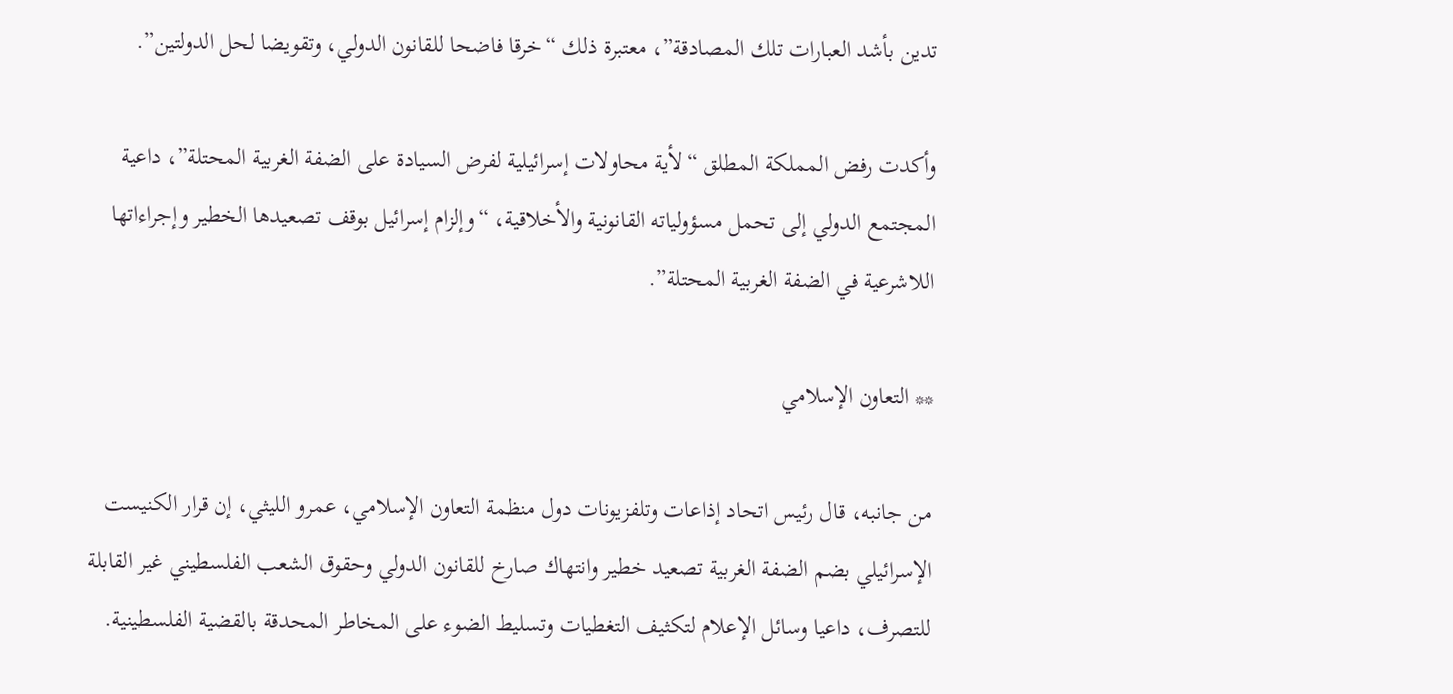تدين بأشد العبارات تلك المصادقة”، معتبرة ذلك “خرقا فاضحا للقانون الدولي، وتقويضا لحل الدولتين”.

وأكدت رفض المملكة المطلق “لأية محاولات إسرائيلية لفرض السيادة على الضفة الغربية المحتلة”، داعية المجتمع الدولي إلى تحمل مسؤولياته القانونية والأخلاقية، “وإلزام إسرائيل بوقف تصعيدها الخطير وإجراءاتها اللاشرعية في الضفة الغربية المحتلة”.

** التعاون الإسلامي

من جانبه، قال رئيس اتحاد إذاعات وتلفزيونات دول منظمة التعاون الإسلامي، عمرو الليثي، إن قرار الكنيست الإسرائيلي بضم الضفة الغربية تصعيد خطير وانتهاك صارخ للقانون الدولي وحقوق الشعب الفلسطيني غير القابلة للتصرف، داعيا وسائل الإعلام لتكثيف التغطيات وتسليط الضوء على المخاطر المحدقة بالقضية الفلسطينية.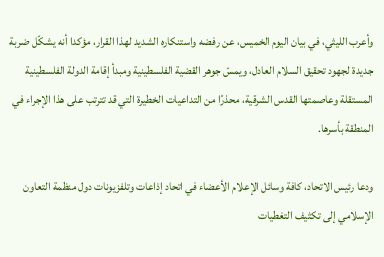وأعرب الليثي، في بيان اليوم الخميس، عن رفضه واستنكاره الشديد لهذا القرار، مؤكدا أنه يشكّل ضربة جديدة لجهود تحقيق السلام العادل، ويمسّ جوهر القضية الفلسطينية ومبدأ إقامة الدولة الفلسطينية المستقلة وعاصمتها القدس الشرقية، محذرًا من التداعيات الخطيرة التي قد تترتب على هذا الإجراء في المنطقة بأسرها.

ودعا رئيس الاتحاد، كافة وسائل الإعلام الأعضاء في اتحاد إذاعات وتلفزيونات دول منظمة التعاون الإسلامي إلى تكثيف التغطيات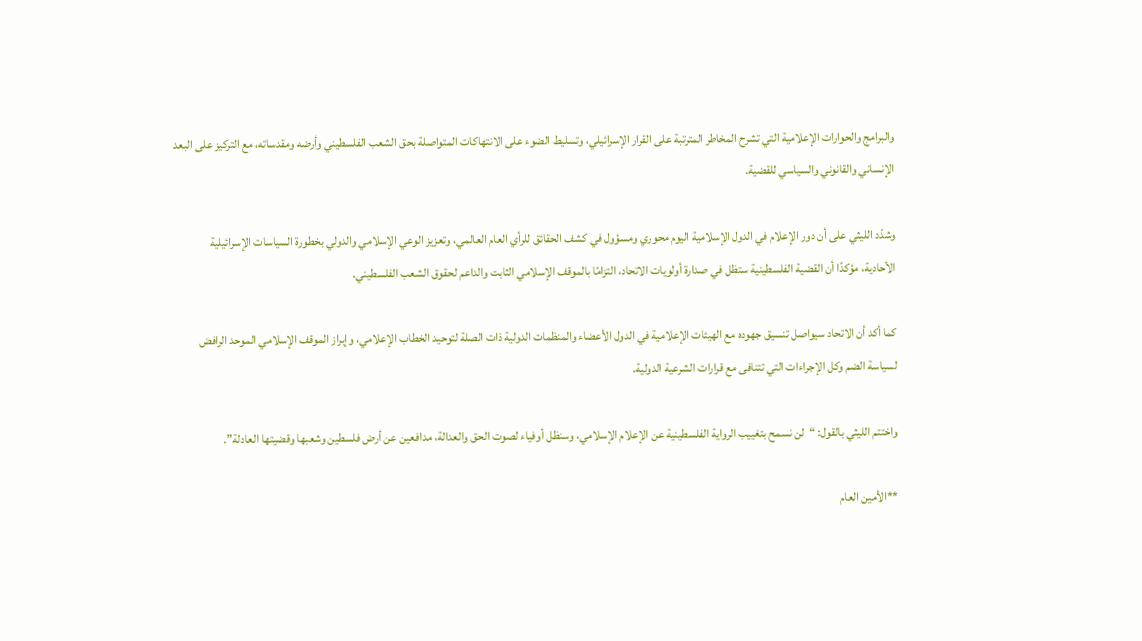والبرامج والحوارات الإعلامية التي تشرح المخاطر المترتبة على القرار الإسرائيلي، وتسليط الضوء على الانتهاكات المتواصلة بحق الشعب الفلسطيني وأرضه ومقدساته، مع التركيز على البعد الإنساني والقانوني والسياسي للقضية.

وشدّد الليثي على أن دور الإعلام في الدول الإسلامية اليوم محوري ومسؤول في كشف الحقائق للرأي العام العالمي، وتعزيز الوعي الإسلامي والدولي بخطورة السياسات الإسرائيلية الأحادية، مؤكدًا أن القضية الفلسطينية ستظل في صدارة أولويات الاتحاد، التزامًا بالموقف الإسلامي الثابت والداعم لحقوق الشعب الفلسطيني.

كما أكد أن الاتحاد سيواصل تنسيق جهوده مع الهيئات الإعلامية في الدول الأعضاء والمنظمات الدولية ذات الصلة لتوحيد الخطاب الإعلامي، وإبراز الموقف الإسلامي الموحد الرافض لسياسة الضم وكل الإجراءات التي تتنافى مع قرارات الشرعية الدولية.

واختتم الليثي بالقول: “لن نسمح بتغييب الرواية الفلسطينية عن الإعلام الإسلامي، وسنظل أوفياء لصوت الحق والعدالة، مدافعين عن أرض فلسطين وشعبها وقضيتها العادلة”.

**الأمين العام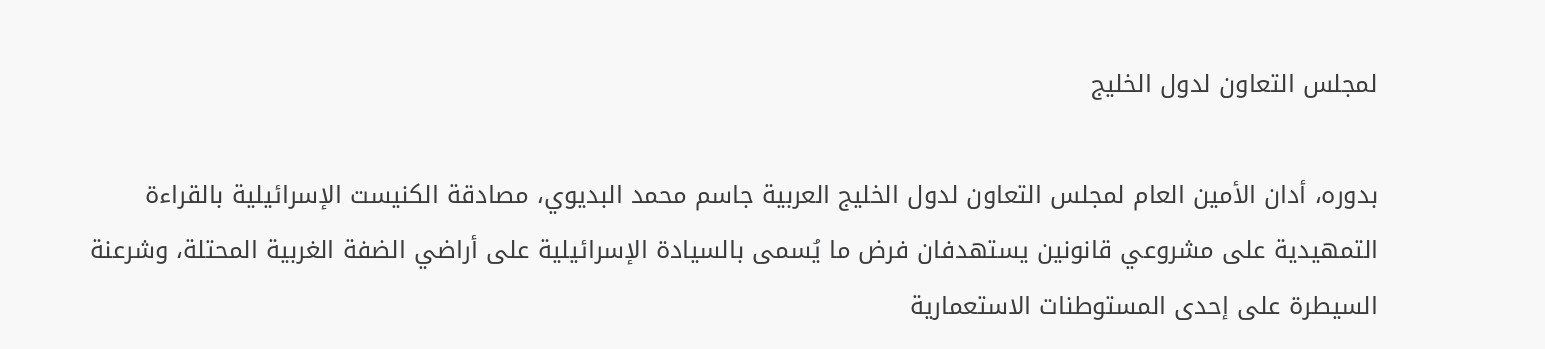لمجلس التعاون لدول الخليج

بدوره، أدان الأمين العام لمجلس التعاون لدول الخليج العربية جاسم محمد البديوي، مصادقة الكنيست الإسرائيلية بالقراءة التمهيدية على مشروعي قانونين يستهدفان فرض ما يُسمى بالسيادة الإسرائيلية على أراضي الضفة الغربية المحتلة، وشرعنة السيطرة على إحدى المستوطنات الاستعمارية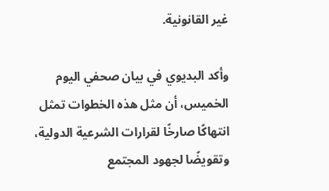غير القانونية.

وأكد البديوي في بيان صحفي اليوم الخميس، أن مثل هذه الخطوات تمثل انتهاكًا صارخًا لقرارات الشرعية الدولية، وتقويضًا لجهود المجتمع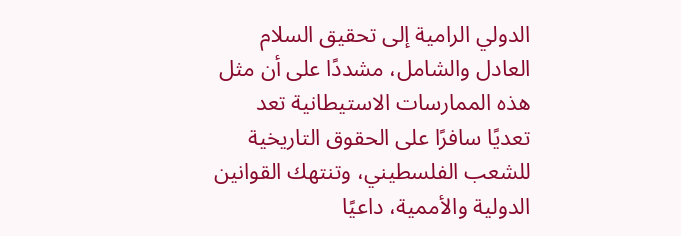الدولي الرامية إلى تحقيق السلام العادل والشامل، مشددًا على أن مثل هذه الممارسات الاستيطانية تعد تعديًا سافرًا على الحقوق التاريخية للشعب الفلسطيني، وتنتهك القوانين الدولية والأممية، داعيًا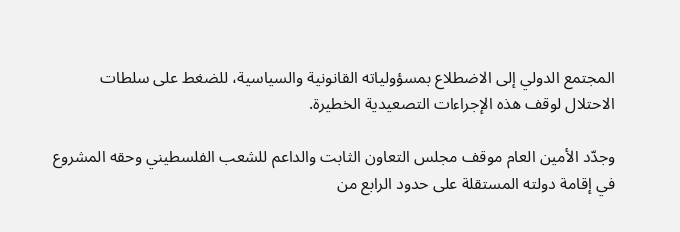المجتمع الدولي إلى الاضطلاع بمسؤولياته القانونية والسياسية، للضغط على سلطات الاحتلال لوقف هذه الإجراءات التصعيدية الخطيرة.

وجدّد الأمين العام موقف مجلس التعاون الثابت والداعم للشعب الفلسطيني وحقه المشروع في إقامة دولته المستقلة على حدود الرابع من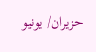حزيران/ يونيو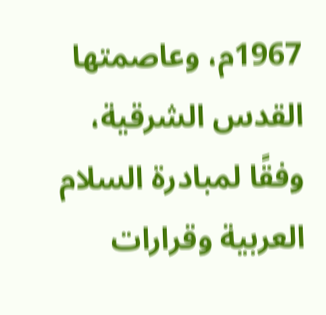1967م، وعاصمتها القدس الشرقية، وفقًا لمبادرة السلام العربية وقرارات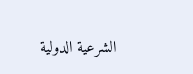الشرعية الدولية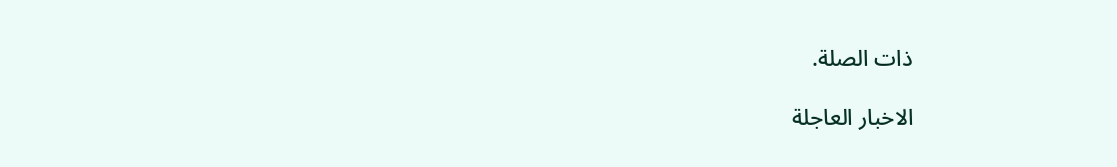ذات الصلة.

الاخبار العاجلة